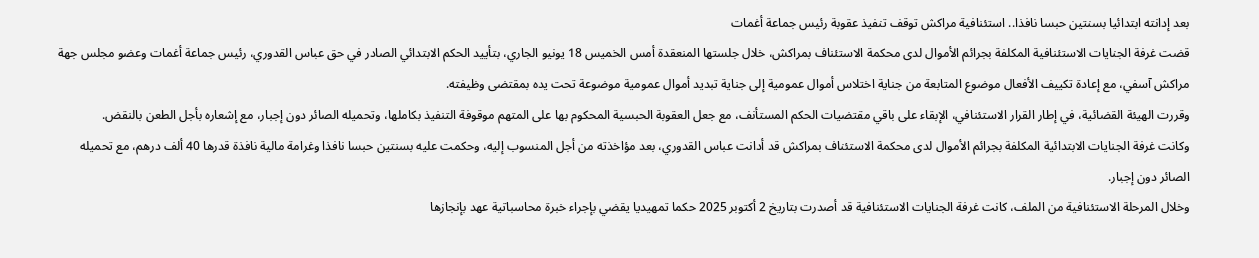بعد إدانته ابتدائيا بسنتين حبسا نافذا.. استئنافية مراكش توقف تنفيذ عقوبة رئيس جماعة أغمات
قضت غرفة الجنايات الاستئنافية المكلفة بجرائم الأموال لدى محكمة الاستئناف بمراكش، خلال جلستها المنعقدة أمس الخميس 18 يونيو الجاري، بتأييد الحكم الابتدائي الصادر في حق عباس القدوري، رئيس جماعة أغمات وعضو مجلس جهة مراكش آسفي، مع إعادة تكييف الأفعال موضوع المتابعة من جناية اختلاس أموال عمومية إلى جناية تبديد أموال عمومية موضوعة تحت يده بمقتضى وظيفته.
وقررت الهيئة القضائية، في إطار القرار الاستئنافي، الإبقاء على باقي مقتضيات الحكم المستأنف، مع جعل العقوبة الحبسية المحكوم بها على المتهم موقوفة التنفيذ بكاملها، وتحميله الصائر دون إجبار، مع إشعاره بأجل الطعن بالنقض.
وكانت غرفة الجنايات الابتدائية المكلفة بجرائم الأموال لدى محكمة الاستئناف بمراكش قد أدانت عباس القدوري، بعد مؤاخذته من أجل المنسوب إليه، وحكمت عليه بسنتين حبسا نافذا وغرامة مالية نافذة قدرها 40 ألف درهم، مع تحميله الصائر دون إجبار.
وخلال المرحلة الاستئنافية من الملف، كانت غرفة الجنايات الاستئنافية قد أصدرت بتاريخ 2 أكتوبر 2025 حكما تمهيديا يقضي بإجراء خبرة محاسباتية عهد بإنجازها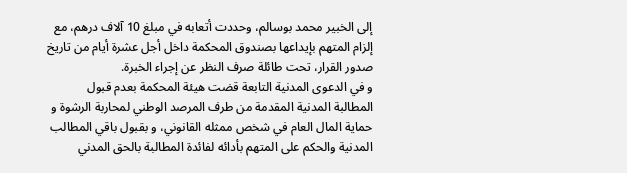إلى الخبير محمد بوسالم، وحددت أتعابه في مبلغ 10 آلاف درهم، مع إلزام المتهم بإيداعها بصندوق المحكمة داخل أجل عشرة أيام من تاريخ صدور القرار، تحت طائلة صرف النظر عن إجراء الخبرة.
و في الدعوى المدنية التابعة قضت هيئة المحكمة بعدم قبول المطالبة المدنية المقدمة من طرف المرصد الوطني لمحاربة الرشوة و حماية المال العام في شخص ممثله القانوني، و بقبول باقي المطالب المدنية والحكم على المتهم بأدائه لفائدة المطالبة بالحق المدني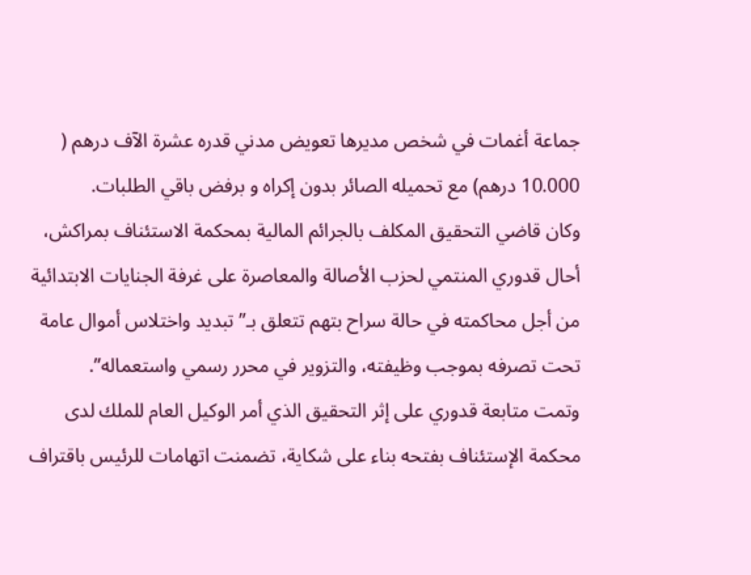جماعة أغمات في شخص مديرها تعويض مدني قدره عشرة الآف درهم ( 10.000 درهم) مع تحميله الصائر بدون إكراه و برفض باقي الطلبات.
وكان قاضي التحقيق المكلف بالجرائم المالية بمحكمة الاستئناف بمراكش، أحال قدوري المنتمي لحزب الأصالة والمعاصرة على غرفة الجنايات الابتدائية من أجل محاكمته في حالة سراح بتهم تتعلق بـ”تبديد واختلاس أموال عامة تحت تصرفه بموجب وظيفته، والتزوير في محرر رسمي واستعماله”.
وتمت متابعة قدوري على إثر التحقيق الذي أمر الوكيل العام للملك لدى محكمة الإستئناف بفتحه بناء على شكاية، تضمنت اتهامات للرئيس باقتراف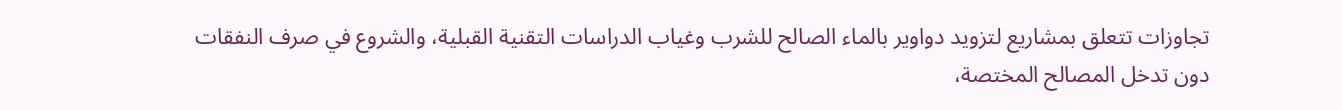تجاوزات تتعلق بمشاريع لتزويد دواوير بالماء الصالح للشرب وغياب الدراسات التقنية القبلية، والشروع في صرف النفقات دون تدخل المصالح المختصة،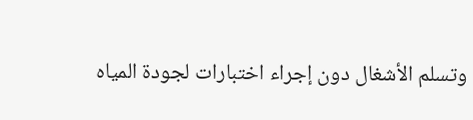وتسلم الأشغال دون إجراء اختبارات لجودة المياه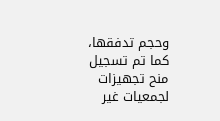وحجم تدفقها، كما تم تسجيل منح تجهيزات لجمعيات غير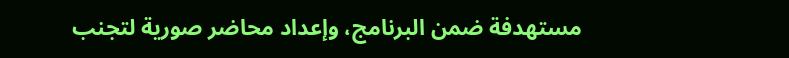مستهدفة ضمن البرنامج، وإعداد محاضر صورية لتجنب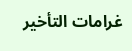غرامات التأخير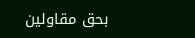بحق مقاولين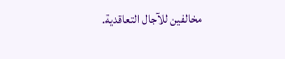مخالفين للآجال التعاقدية.